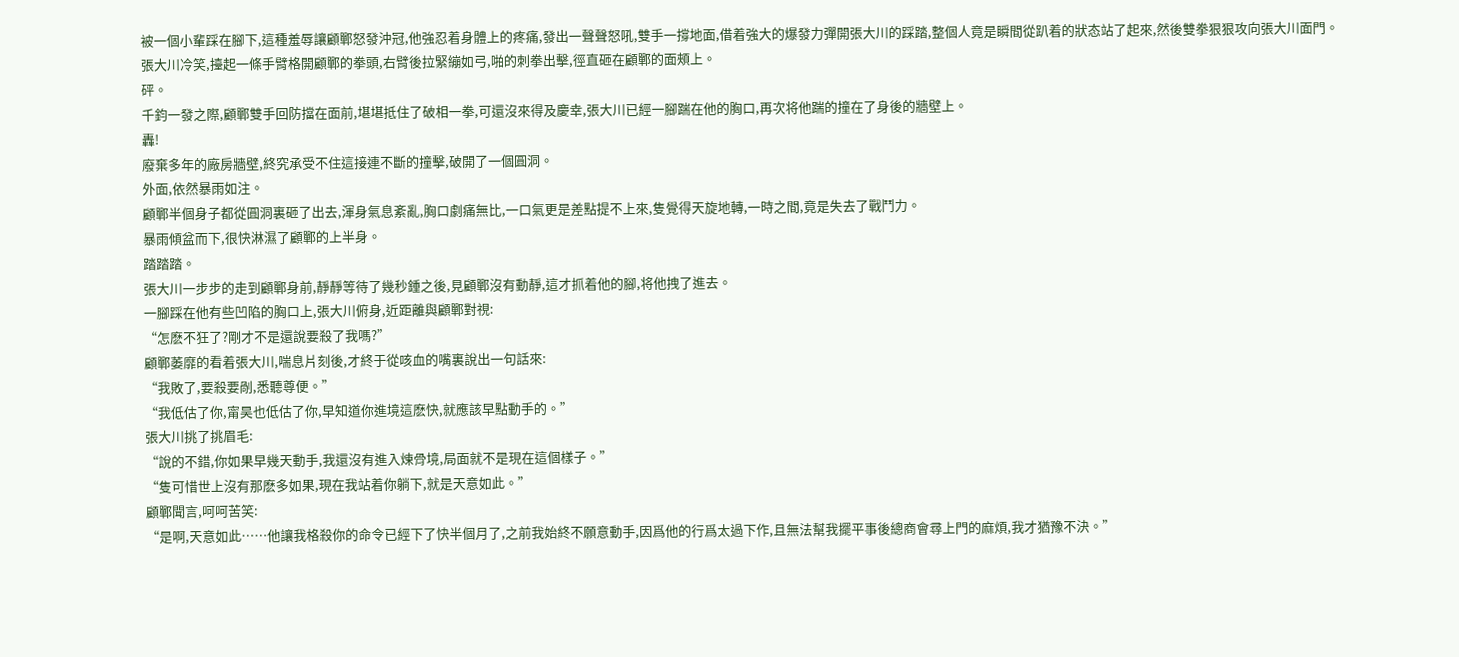被一個小輩踩在腳下,這種羞辱讓顧鄲怒發沖冠,他強忍着身體上的疼痛,發出一聲聲怒吼,雙手一撐地面,借着強大的爆發力彈開張大川的踩踏,整個人竟是瞬間從趴着的狀态站了起來,然後雙拳狠狠攻向張大川面門。
張大川冷笑,擡起一條手臂格開顧鄲的拳頭,右臂後拉緊繃如弓,啪的刺拳出擊,徑直砸在顧鄲的面頰上。
砰。
千鈞一發之際,顧鄲雙手回防擋在面前,堪堪抵住了破相一拳,可還沒來得及慶幸,張大川已經一腳踹在他的胸口,再次将他踹的撞在了身後的牆壁上。
轟!
廢棄多年的廠房牆壁,終究承受不住這接連不斷的撞擊,破開了一個圓洞。
外面,依然暴雨如注。
顧鄲半個身子都從圓洞裏砸了出去,渾身氣息紊亂,胸口劇痛無比,一口氣更是差點提不上來,隻覺得天旋地轉,一時之間,竟是失去了戰鬥力。
暴雨傾盆而下,很快淋濕了顧鄲的上半身。
踏踏踏。
張大川一步步的走到顧鄲身前,靜靜等待了幾秒鍾之後,見顧鄲沒有動靜,這才抓着他的腳,将他拽了進去。
一腳踩在他有些凹陷的胸口上,張大川俯身,近距離與顧鄲對視:
“怎麽不狂了?剛才不是還說要殺了我嗎?”
顧鄲萎靡的看着張大川,喘息片刻後,才終于從咳血的嘴裏說出一句話來:
“我敗了,要殺要剮,悉聽尊便。”
“我低估了你,甯昊也低估了你,早知道你進境這麽快,就應該早點動手的。”
張大川挑了挑眉毛:
“說的不錯,你如果早幾天動手,我還沒有進入煉骨境,局面就不是現在這個樣子。”
“隻可惜世上沒有那麽多如果,現在我站着你躺下,就是天意如此。”
顧鄲聞言,呵呵苦笑:
“是啊,天意如此……他讓我格殺你的命令已經下了快半個月了,之前我始終不願意動手,因爲他的行爲太過下作,且無法幫我擺平事後總商會尋上門的麻煩,我才猶豫不決。”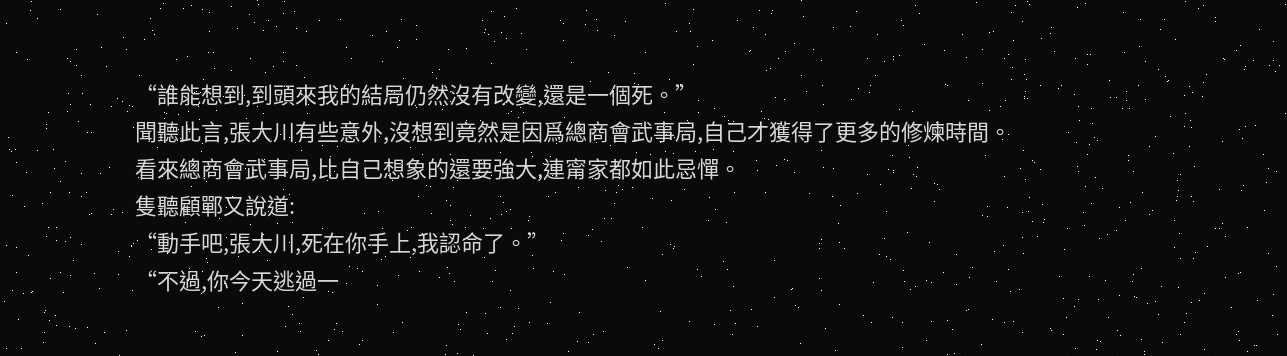“誰能想到,到頭來我的結局仍然沒有改變,還是一個死。”
聞聽此言,張大川有些意外,沒想到竟然是因爲總商會武事局,自己才獲得了更多的修煉時間。
看來總商會武事局,比自己想象的還要強大,連甯家都如此忌憚。
隻聽顧鄲又說道:
“動手吧,張大川,死在你手上,我認命了。”
“不過,你今天逃過一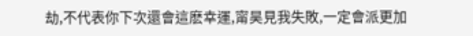劫,不代表你下次還會這麽幸運,甯昊見我失敗,一定會派更加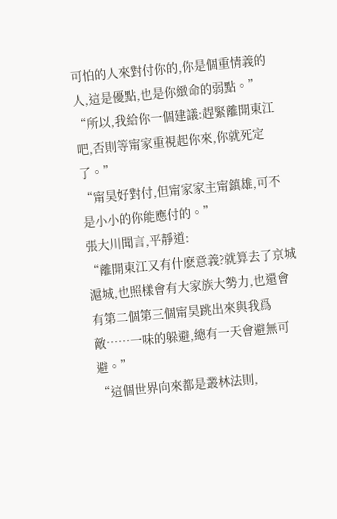可怕的人來對付你的,你是個重情義的人,這是優點,也是你緻命的弱點。”
“所以,我給你一個建議:趕緊離開東江吧,否則等甯家重視起你來,你就死定了。”
“甯昊好對付,但甯家家主甯鎮雄,可不是小小的你能應付的。”
張大川聞言,平靜道:
“離開東江又有什麽意義?就算去了京城滬城,也照樣會有大家族大勢力,也還會有第二個第三個甯昊跳出來與我爲敵……一味的躲避,總有一天會避無可避。”
“這個世界向來都是叢林法則,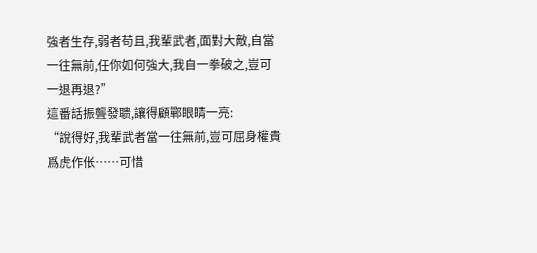強者生存,弱者苟且,我輩武者,面對大敵,自當一往無前,任你如何強大,我自一拳破之,豈可一退再退?”
這番話振聾發聩,讓得顧鄲眼睛一亮:
“說得好,我輩武者當一往無前,豈可屈身權貴爲虎作伥……可惜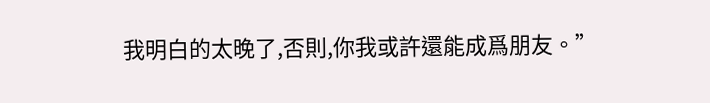我明白的太晚了,否則,你我或許還能成爲朋友。”